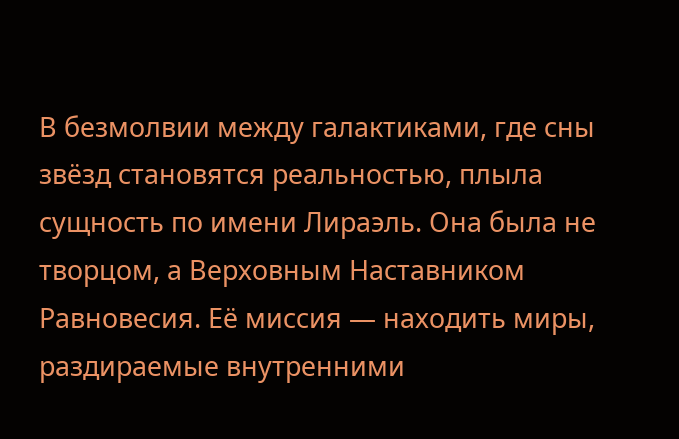В безмолвии между галактиками, где сны звёзд становятся реальностью, плыла сущность по имени Лираэль. Она была не творцом, а Верховным Наставником Равновесия. Её миссия — находить миры, раздираемые внутренними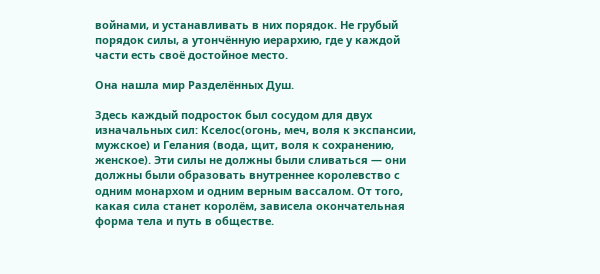войнами, и устанавливать в них порядок. Не грубый порядок силы, а утончённую иерархию, где у каждой части есть своё достойное место.

Она нашла мир Разделённых Душ.

Здесь каждый подросток был сосудом для двух изначальных сил: Кселос(огонь, меч, воля к экспансии, мужское) и Гелания (вода, щит, воля к сохранению, женское). Эти силы не должны были сливаться — они должны были образовать внутреннее королевство с одним монархом и одним верным вассалом. От того, какая сила станет королём, зависела окончательная форма тела и путь в обществе.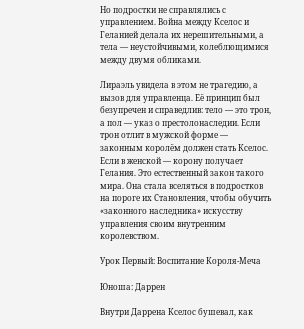Но подростки не справлялись с управлением. Война между Кселос и Геланией делала их нерешительными, а тела — неустойчивыми, колеблющимися между двумя обликами.

Лираэль увидела в этом не трагедию, а вызов для управленца. Её принцип был безупречен и справедлив: тело — это трон, а пол — указ о престолонаследии. Если трон отлит в мужской форме — законным королём должен стать Кселос. Если в женской — корону получает Гелания. Это естественный закон такого мира. Она стала вселяться в подростков на пороге их Становления, чтобы обучить «законного наследника» искусству управления своим внутренним королевством.

Урок Первый: Воспитание Короля-Меча

Юноша: Даррен

Внутри Даррена Кселос бушевал, как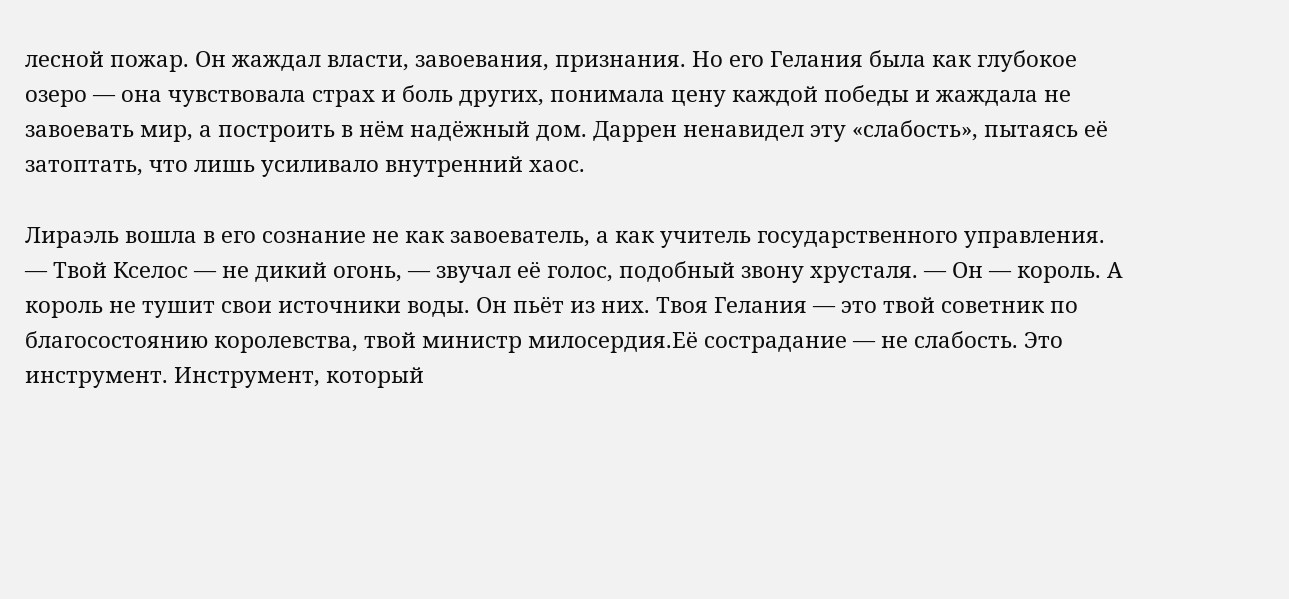лесной пожар. Он жаждал власти, завоевания, признания. Но его Гелания была как глубокое озеро — она чувствовала страх и боль других, понимала цену каждой победы и жаждала не завоевать мир, а построить в нём надёжный дом. Даррен ненавидел эту «слабость», пытаясь её затоптать, что лишь усиливало внутренний хаос.

Лираэль вошла в его сознание не как завоеватель, а как учитель государственного управления.
— Твой Кселос — не дикий огонь, — звучал её голос, подобный звону хрусталя. — Он — король. А король не тушит свои источники воды. Он пьёт из них. Твоя Гелания — это твой советник по благосостоянию королевства, твой министр милосердия.Её сострадание — не слабость. Это инструмент. Инструмент, который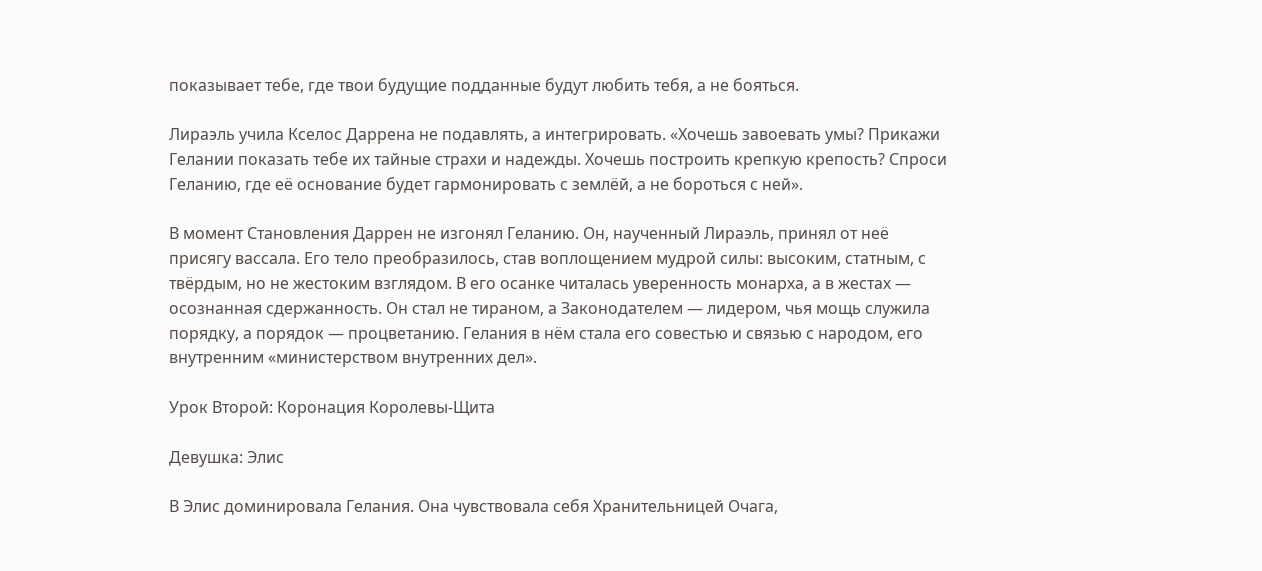показывает тебе, где твои будущие подданные будут любить тебя, а не бояться.

Лираэль учила Кселос Даррена не подавлять, а интегрировать. «Хочешь завоевать умы? Прикажи Гелании показать тебе их тайные страхи и надежды. Хочешь построить крепкую крепость? Спроси Геланию, где её основание будет гармонировать с землёй, а не бороться с ней».

В момент Становления Даррен не изгонял Геланию. Он, наученный Лираэль, принял от неё присягу вассала. Его тело преобразилось, став воплощением мудрой силы: высоким, статным, с твёрдым, но не жестоким взглядом. В его осанке читалась уверенность монарха, а в жестах — осознанная сдержанность. Он стал не тираном, а Законодателем — лидером, чья мощь служила порядку, а порядок — процветанию. Гелания в нём стала его совестью и связью с народом, его внутренним «министерством внутренних дел».

Урок Второй: Коронация Королевы-Щита

Девушка: Элис

В Элис доминировала Гелания. Она чувствовала себя Хранительницей Очага,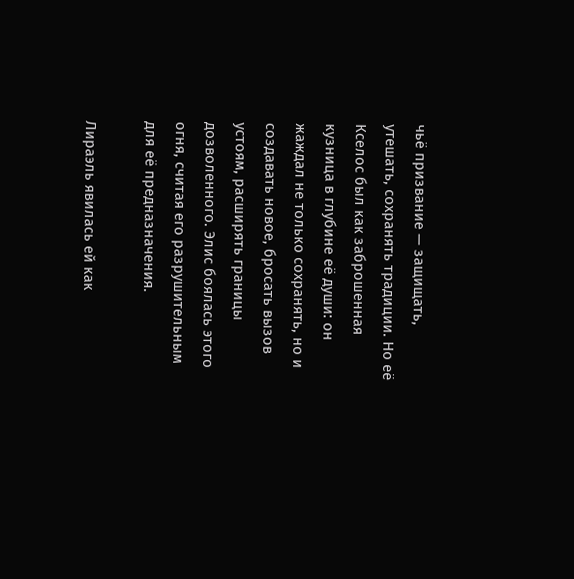чьё призвание — защищать, утешать, сохранять традиции. Но её Кселос был как заброшенная кузница в глубине её души: он жаждал не только сохранять, но и создавать новое, бросать вызов устоям, расширять границы дозволенного. Элис боялась этого огня, считая его разрушительным для её предназначения.

Лираэль явилась ей как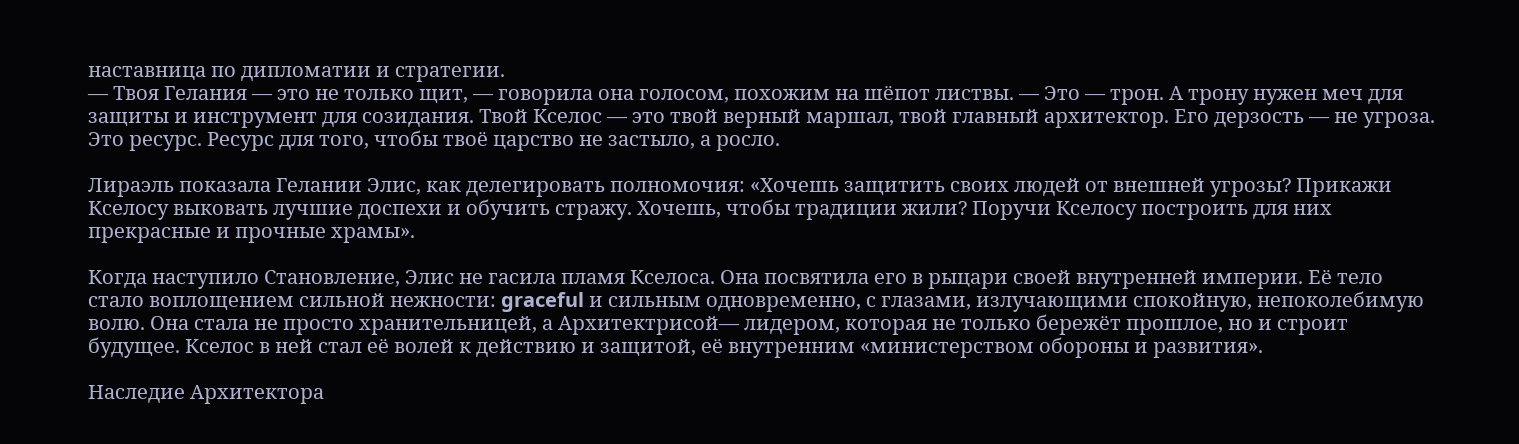наставница по дипломатии и стратегии.
— Твоя Гелания — это не только щит, — говорила она голосом, похожим на шёпот листвы. — Это — трон. А трону нужен меч для защиты и инструмент для созидания. Твой Кселос — это твой верный маршал, твой главный архитектор. Его дерзость — не угроза. Это ресурс. Ресурс для того, чтобы твоё царство не застыло, а росло.

Лираэль показала Гелании Элис, как делегировать полномочия: «Хочешь защитить своих людей от внешней угрозы? Прикажи Кселосу выковать лучшие доспехи и обучить стражу. Хочешь, чтобы традиции жили? Поручи Кселосу построить для них прекрасные и прочные храмы».

Когда наступило Становление, Элис не гасила пламя Кселоса. Она посвятила его в рыцари своей внутренней империи. Её тело стало воплощением сильной нежности: graceful и сильным одновременно, с глазами, излучающими спокойную, непоколебимую волю. Она стала не просто хранительницей, а Архитектрисой— лидером, которая не только бережёт прошлое, но и строит будущее. Кселос в ней стал её волей к действию и защитой, её внутренним «министерством обороны и развития».

Наследие Архитектора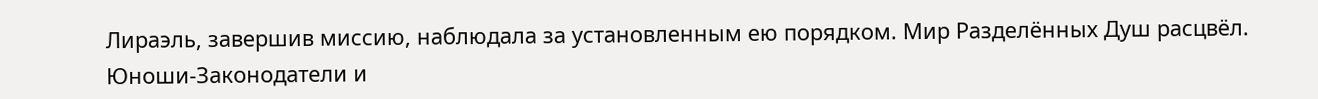Лираэль, завершив миссию, наблюдала за установленным ею порядком. Мир Разделённых Душ расцвёл. Юноши-Законодатели и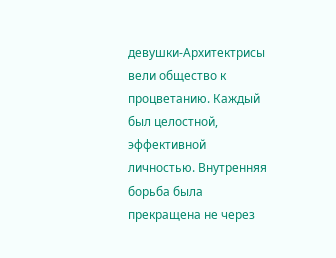девушки-Архитектрисы вели общество к процветанию. Каждый был целостной, эффективной личностью. Внутренняя борьба была прекращена не через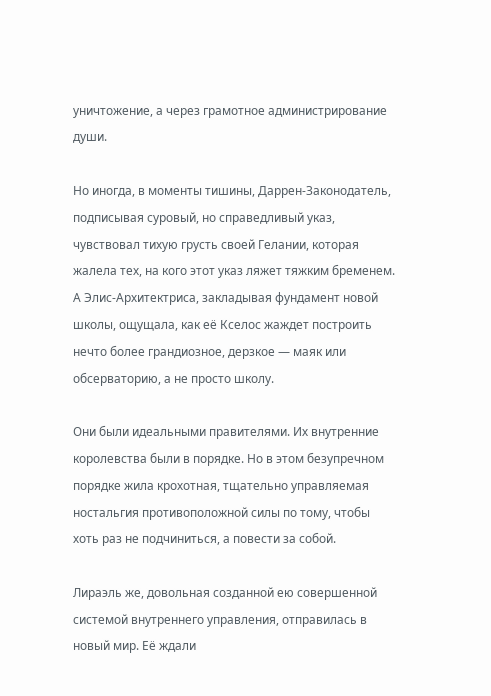уничтожение, а через грамотное администрирование души.

Но иногда, в моменты тишины, Даррен-Законодатель, подписывая суровый, но справедливый указ, чувствовал тихую грусть своей Гелании, которая жалела тех, на кого этот указ ляжет тяжким бременем. А Элис-Архитектриса, закладывая фундамент новой школы, ощущала, как её Кселос жаждет построить нечто более грандиозное, дерзкое — маяк или обсерваторию, а не просто школу.

Они были идеальными правителями. Их внутренние королевства были в порядке. Но в этом безупречном порядке жила крохотная, тщательно управляемая ностальгия противоположной силы по тому, чтобы хоть раз не подчиниться, а повести за собой.

Лираэль же, довольная созданной ею совершенной системой внутреннего управления, отправилась в новый мир. Её ждали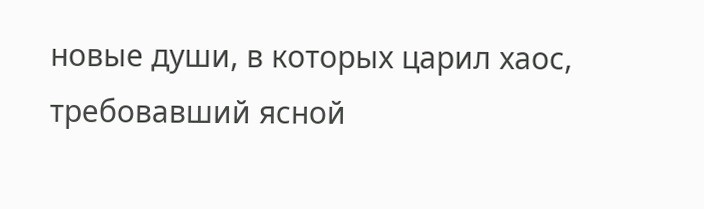новые души, в которых царил хаос, требовавший ясной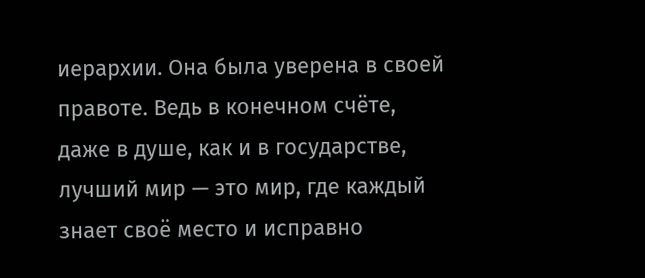иерархии. Она была уверена в своей правоте. Ведь в конечном счёте, даже в душе, как и в государстве, лучший мир — это мир, где каждый знает своё место и исправно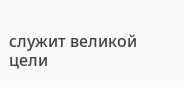служит великой цели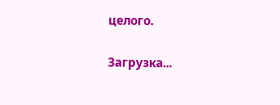целого.

Загрузка...